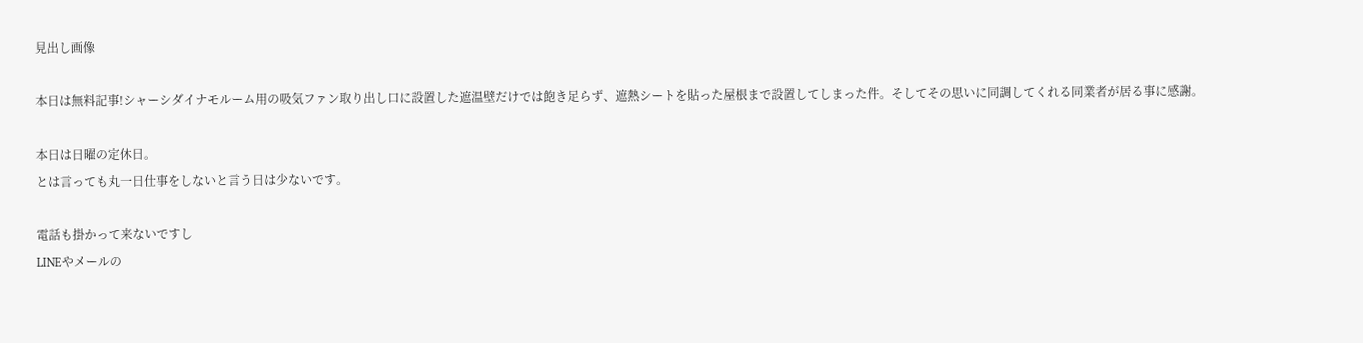見出し画像

本日は無料記事!シャーシダイナモルーム用の吸気ファン取り出し口に設置した遮温壁だけでは飽き足らず、遮熱シートを貼った屋根まで設置してしまった件。そしてその思いに同調してくれる同業者が居る事に感謝。

本日は日曜の定休日。
とは言っても丸一日仕事をしないと言う日は少ないです。

電話も掛かって来ないですし
LINEやメールの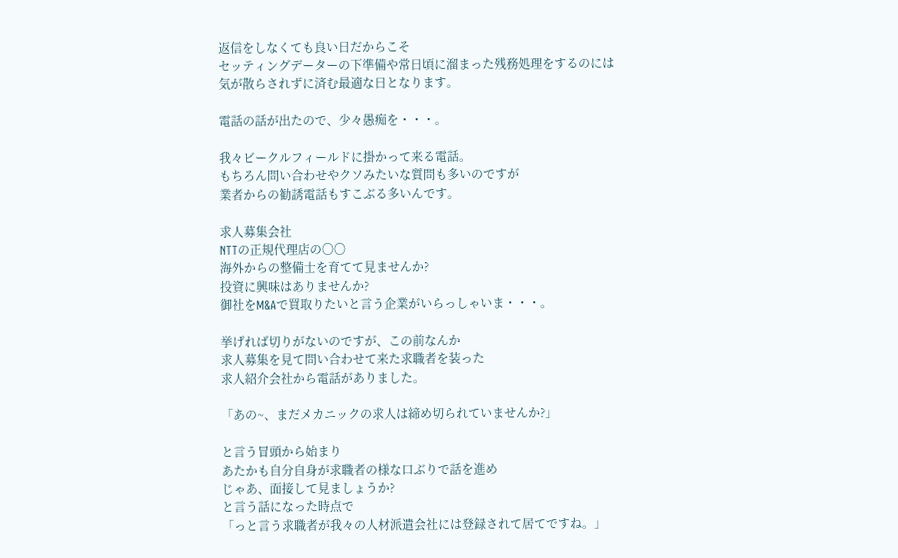返信をしなくても良い日だからこそ
セッティングデーターの下準備や常日頃に溜まった残務処理をするのには
気が散らされずに済む最適な日となります。

電話の話が出たので、少々愚痴を・・・。

我々ビークルフィールドに掛かって来る電話。
もちろん問い合わせやクソみたいな質問も多いのですが
業者からの勧誘電話もすこぶる多いんです。

求人募集会社
NTTの正規代理店の〇〇
海外からの整備士を育てて見ませんか?
投資に興味はありませんか?
御社をM&Aで買取りたいと言う企業がいらっしゃいま・・・。

挙げれば切りがないのですが、この前なんか
求人募集を見て問い合わせて来た求職者を装った
求人紹介会社から電話がありました。

「あの~、まだメカニックの求人は締め切られていませんか?」

と言う冒頭から始まり
あたかも自分自身が求職者の様な口ぶりで話を進め
じゃあ、面接して見ましょうか?
と言う話になった時点で
「っと言う求職者が我々の人材派遣会社には登録されて居てですね。」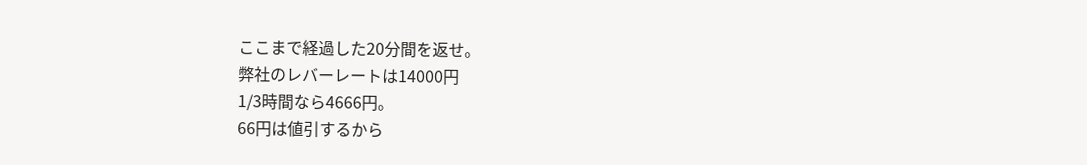ここまで経過した20分間を返せ。
弊社のレバーレートは14000円
1/3時間なら4666円。
66円は値引するから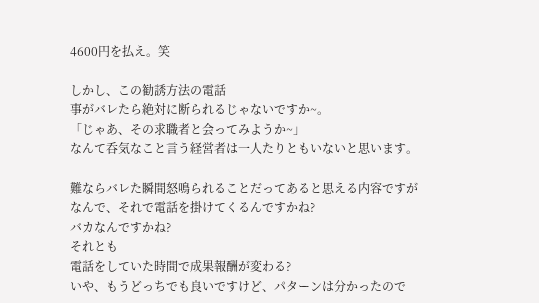4600円を払え。笑

しかし、この勧誘方法の電話
事がバレたら絶対に断られるじゃないですか~。
「じゃあ、その求職者と会ってみようか~」
なんて呑気なこと言う経営者は一人たりともいないと思います。

難ならバレた瞬間怒鳴られることだってあると思える内容ですが
なんで、それで電話を掛けてくるんですかね?
バカなんですかね?
それとも
電話をしていた時間で成果報酬が変わる?
いや、もうどっちでも良いですけど、パターンは分かったので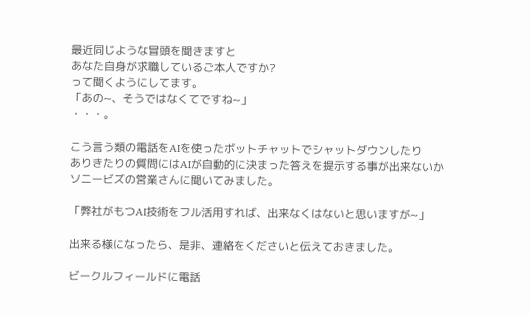最近同じような冒頭を聞きますと
あなた自身が求職しているご本人ですか?
って聞くようにしてます。
「あの~、そうではなくてですね~」
・・・。

こう言う類の電話をAIを使ったボットチャットでシャットダウンしたり
ありきたりの質問にはAIが自動的に決まった答えを提示する事が出来ないか
ソニービズの営業さんに聞いてみました。

「弊社がもつAI技術をフル活用すれば、出来なくはないと思いますが~」

出来る様になったら、是非、連絡をくださいと伝えておきました。

ビークルフィールドに電話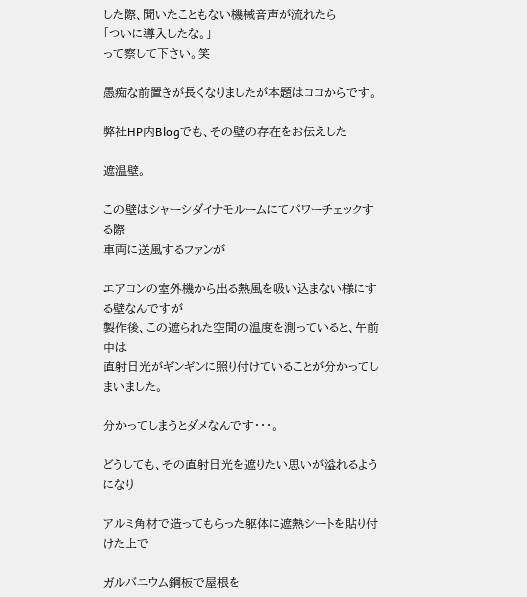した際、聞いたこともない機械音声が流れたら
「ついに導入したな。」
って察して下さい。笑

愚痴な前置きが長くなりましたが本題はココからです。

弊社HP内Blogでも、その壁の存在をお伝えした

遮温壁。

この壁はシャーシダイナモルームにてパワーチェックする際
車両に送風するファンが

エアコンの室外機から出る熱風を吸い込まない様にする壁なんですが
製作後、この遮られた空間の温度を測っていると、午前中は
直射日光がギンギンに照り付けていることが分かってしまいました。

分かってしまうとダメなんです・・・。

どうしても、その直射日光を遮りたい思いが溢れるようになり

アルミ角材で造ってもらった躯体に遮熱シートを貼り付けた上で

ガルバニウム鋼板で屋根を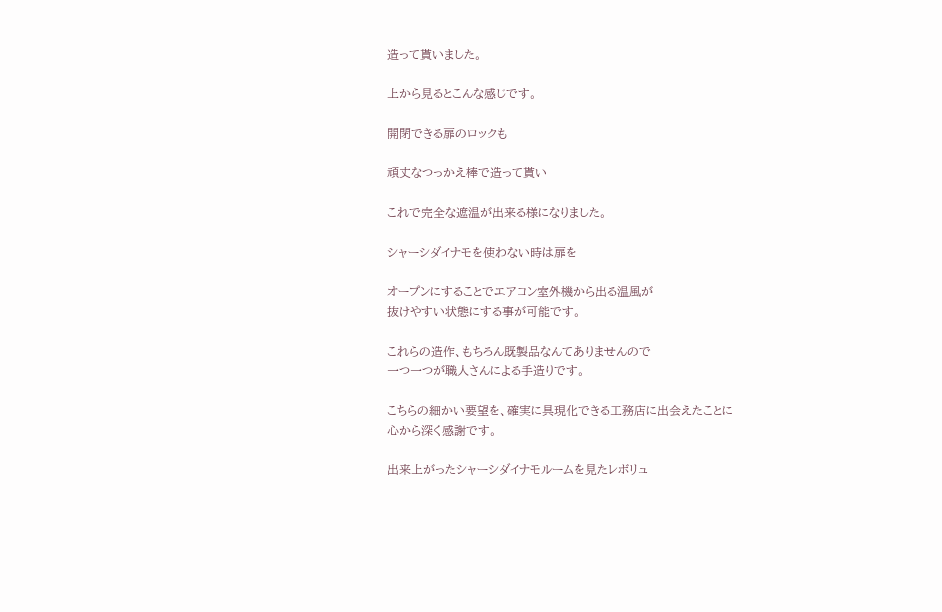造って貰いました。

上から見るとこんな感じです。

開閉できる扉のロックも

頑丈なつっかえ棒で造って貰い

これで完全な遮温が出来る様になりました。

シャーシダイナモを使わない時は扉を

オープンにすることでエアコン室外機から出る温風が
抜けやすい状態にする事が可能です。

これらの造作、もちろん既製品なんてありませんので
一つ一つが職人さんによる手造りです。

こちらの細かい要望を、確実に具現化できる工務店に出会えたことに
心から深く感謝です。

出来上がったシャーシダイナモルームを見たレボリュ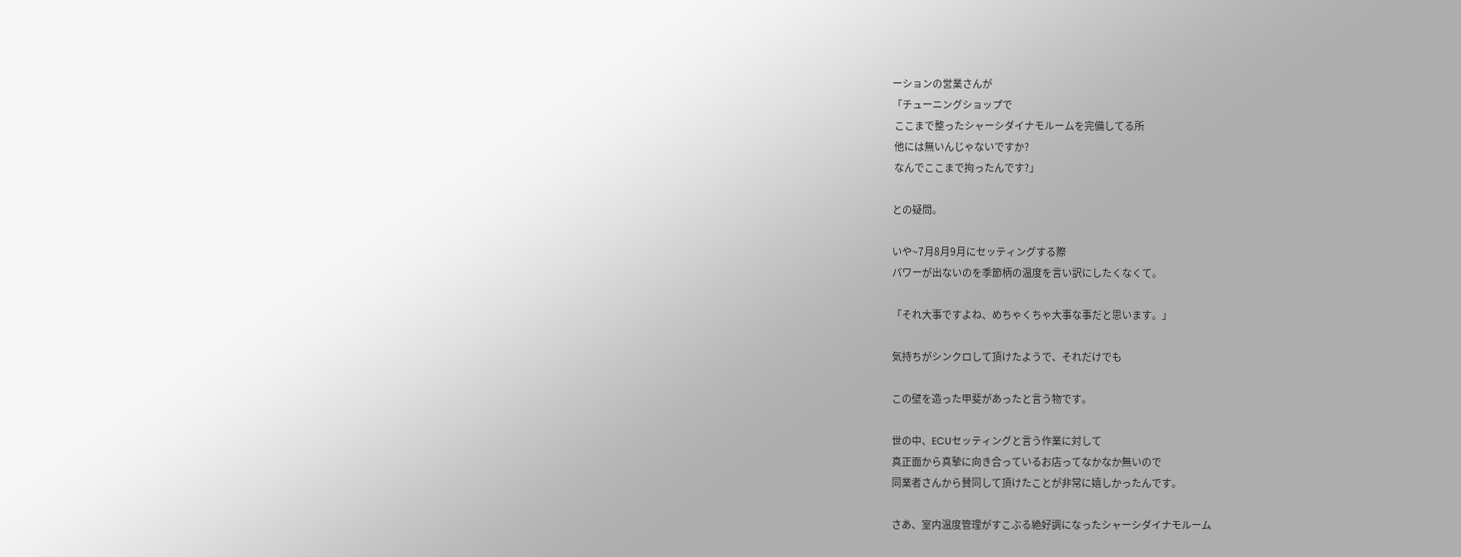ーションの営業さんが
「チューニングショップで
 ここまで整ったシャーシダイナモルームを完備してる所
 他には無いんじゃないですか?
 なんでここまで拘ったんです?」

との疑問。

いや~7月8月9月にセッティングする際
パワーが出ないのを季節柄の温度を言い訳にしたくなくて。

「それ大事ですよね、めちゃくちゃ大事な事だと思います。」

気持ちがシンクロして頂けたようで、それだけでも

この壁を造った甲斐があったと言う物です。

世の中、ECUセッティングと言う作業に対して
真正面から真摯に向き合っているお店ってなかなか無いので
同業者さんから賛同して頂けたことが非常に嬉しかったんです。

さあ、室内温度管理がすこぶる絶好調になったシャーシダイナモルーム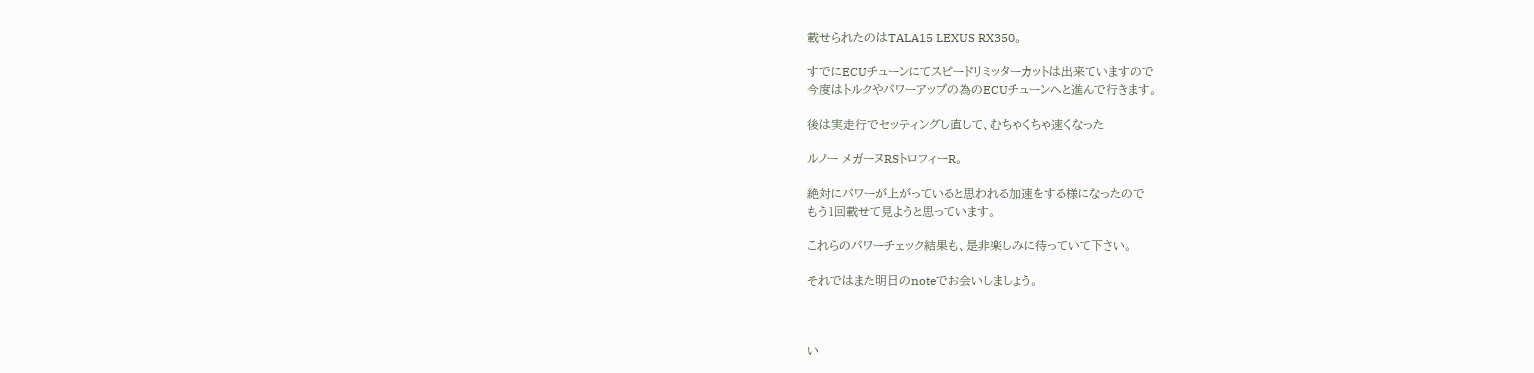載せられたのはTALA15 LEXUS RX350。

すでにECUチューンにてスピードリミッターカットは出来ていますので
今度はトルクやパワーアップの為のECUチューンへと進んで行きます。

後は実走行でセッティングし直して、むちゃくちゃ速くなった

ルノー メガーヌRSトロフィーR。

絶対にパワーが上がっていると思われる加速をする様になったので
もう1回載せて見ようと思っています。

これらのパワーチェック結果も、是非楽しみに待っていて下さい。

それではまた明日のnoteでお会いしましょう。



い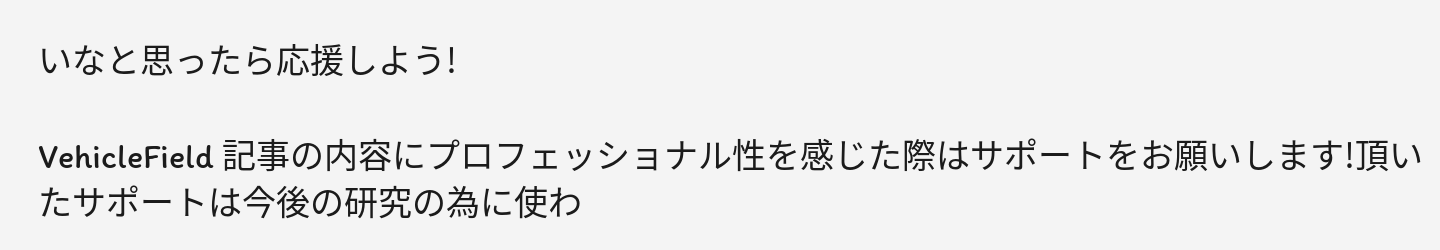いなと思ったら応援しよう!

VehicleField 記事の内容にプロフェッショナル性を感じた際はサポートをお願いします!頂いたサポートは今後の研究の為に使わ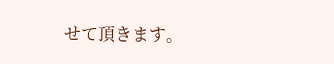せて頂きます。